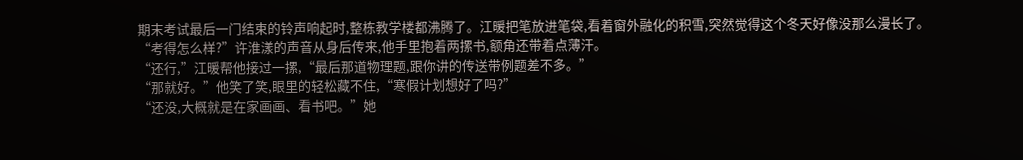期末考试最后一门结束的铃声响起时,整栋教学楼都沸腾了。江暖把笔放进笔袋,看着窗外融化的积雪,突然觉得这个冬天好像没那么漫长了。
“考得怎么样?”许淮漾的声音从身后传来,他手里抱着两摞书,额角还带着点薄汗。
“还行,”江暖帮他接过一摞,“最后那道物理题,跟你讲的传送带例题差不多。”
“那就好。”他笑了笑,眼里的轻松藏不住,“寒假计划想好了吗?”
“还没,大概就是在家画画、看书吧。”她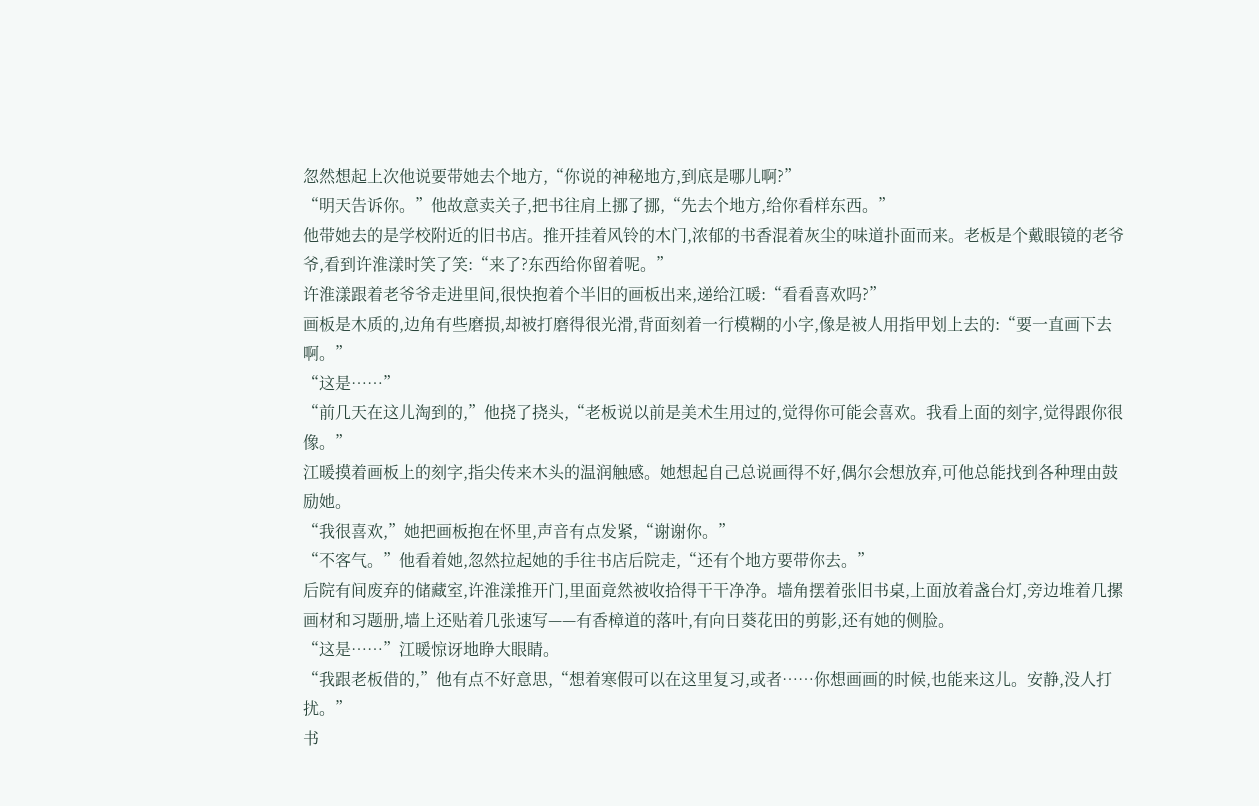忽然想起上次他说要带她去个地方,“你说的神秘地方,到底是哪儿啊?”
“明天告诉你。”他故意卖关子,把书往肩上挪了挪,“先去个地方,给你看样东西。”
他带她去的是学校附近的旧书店。推开挂着风铃的木门,浓郁的书香混着灰尘的味道扑面而来。老板是个戴眼镜的老爷爷,看到许淮漾时笑了笑:“来了?东西给你留着呢。”
许淮漾跟着老爷爷走进里间,很快抱着个半旧的画板出来,递给江暖:“看看喜欢吗?”
画板是木质的,边角有些磨损,却被打磨得很光滑,背面刻着一行模糊的小字,像是被人用指甲划上去的:“要一直画下去啊。”
“这是……”
“前几天在这儿淘到的,”他挠了挠头,“老板说以前是美术生用过的,觉得你可能会喜欢。我看上面的刻字,觉得跟你很像。”
江暖摸着画板上的刻字,指尖传来木头的温润触感。她想起自己总说画得不好,偶尔会想放弃,可他总能找到各种理由鼓励她。
“我很喜欢,”她把画板抱在怀里,声音有点发紧,“谢谢你。”
“不客气。”他看着她,忽然拉起她的手往书店后院走,“还有个地方要带你去。”
后院有间废弃的储藏室,许淮漾推开门,里面竟然被收拾得干干净净。墙角摆着张旧书桌,上面放着盏台灯,旁边堆着几摞画材和习题册,墙上还贴着几张速写——有香樟道的落叶,有向日葵花田的剪影,还有她的侧脸。
“这是……”江暖惊讶地睁大眼睛。
“我跟老板借的,”他有点不好意思,“想着寒假可以在这里复习,或者……你想画画的时候,也能来这儿。安静,没人打扰。”
书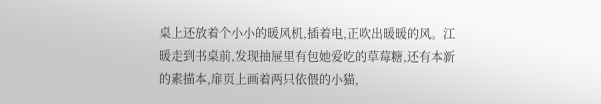桌上还放着个小小的暖风机,插着电,正吹出暖暖的风。江暖走到书桌前,发现抽屉里有包她爱吃的草莓糖,还有本新的素描本,扉页上画着两只依偎的小猫,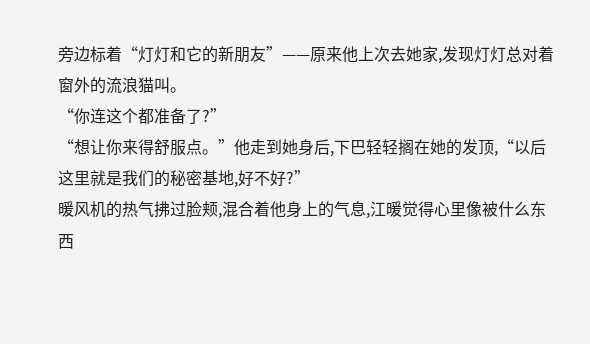旁边标着“灯灯和它的新朋友”——原来他上次去她家,发现灯灯总对着窗外的流浪猫叫。
“你连这个都准备了?”
“想让你来得舒服点。”他走到她身后,下巴轻轻搁在她的发顶,“以后这里就是我们的秘密基地,好不好?”
暖风机的热气拂过脸颊,混合着他身上的气息,江暖觉得心里像被什么东西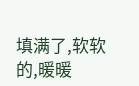填满了,软软的,暖暖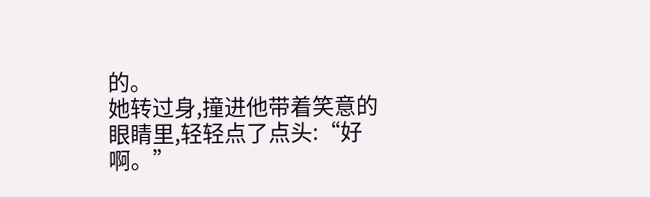的。
她转过身,撞进他带着笑意的眼睛里,轻轻点了点头:“好啊。”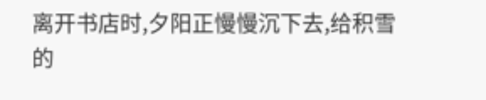离开书店时,夕阳正慢慢沉下去,给积雪的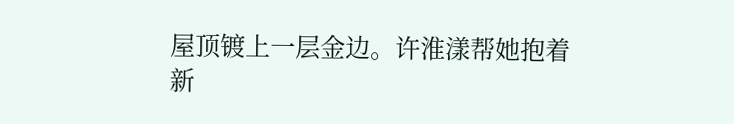屋顶镀上一层金边。许淮漾帮她抱着新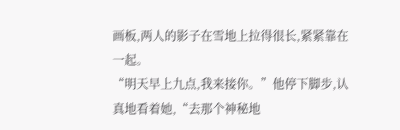画板,两人的影子在雪地上拉得很长,紧紧靠在一起。
“明天早上九点,我来接你。”他停下脚步,认真地看着她,“去那个神秘地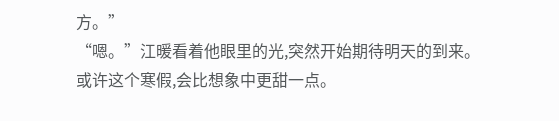方。”
“嗯。”江暖看着他眼里的光,突然开始期待明天的到来。
或许这个寒假,会比想象中更甜一点。